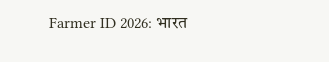Farmer ID 2026: भारत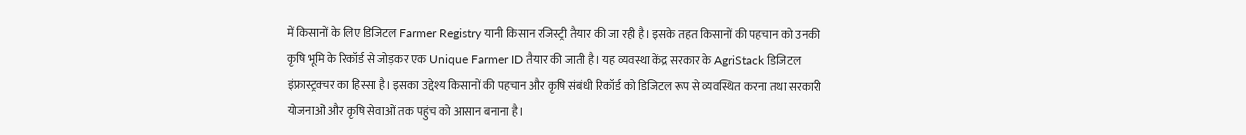में किसानों के लिए डिजिटल Farmer Registry यानी किसान रजिस्ट्री तैयार की जा रही है। इसके तहत किसानों की पहचान को उनकी कृषि भूमि के रिकॉर्ड से जोड़कर एक Unique Farmer ID तैयार की जाती है। यह व्यवस्था केंद्र सरकार के AgriStack डिजिटल इंफ्रास्ट्रक्चर का हिस्सा है। इसका उद्देश्य किसानों की पहचान और कृषि संबंधी रिकॉर्ड को डिजिटल रूप से व्यवस्थित करना तथा सरकारी योजनाओं और कृषि सेवाओं तक पहुंच को आसान बनाना है।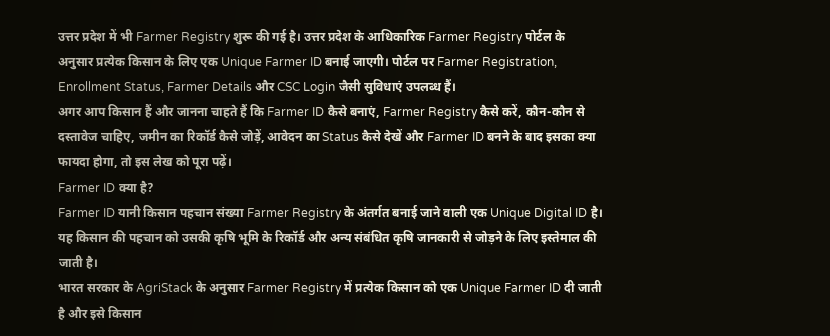उत्तर प्रदेश में भी Farmer Registry शुरू की गई है। उत्तर प्रदेश के आधिकारिक Farmer Registry पोर्टल के अनुसार प्रत्येक किसान के लिए एक Unique Farmer ID बनाई जाएगी। पोर्टल पर Farmer Registration, Enrollment Status, Farmer Details और CSC Login जैसी सुविधाएं उपलब्ध हैं।
अगर आप किसान हैं और जानना चाहते हैं कि Farmer ID कैसे बनाएं, Farmer Registry कैसे करें, कौन-कौन से दस्तावेज चाहिए, जमीन का रिकॉर्ड कैसे जोड़ें, आवेदन का Status कैसे देखें और Farmer ID बनने के बाद इसका क्या फायदा होगा, तो इस लेख को पूरा पढ़ें।
Farmer ID क्या है?
Farmer ID यानी किसान पहचान संख्या Farmer Registry के अंतर्गत बनाई जाने वाली एक Unique Digital ID है। यह किसान की पहचान को उसकी कृषि भूमि के रिकॉर्ड और अन्य संबंधित कृषि जानकारी से जोड़ने के लिए इस्तेमाल की जाती है।
भारत सरकार के AgriStack के अनुसार Farmer Registry में प्रत्येक किसान को एक Unique Farmer ID दी जाती है और इसे किसान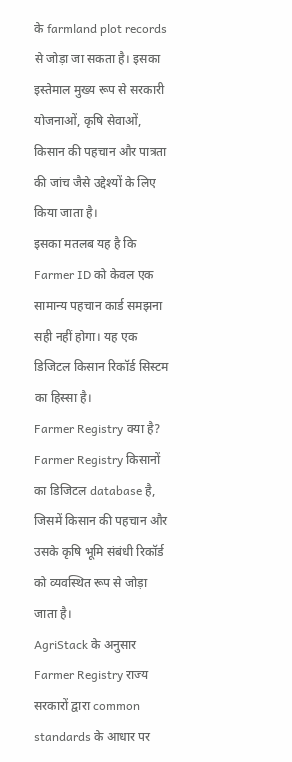के farmland plot records से जोड़ा जा सकता है। इसका इस्तेमाल मुख्य रूप से सरकारी योजनाओं, कृषि सेवाओं, किसान की पहचान और पात्रता की जांच जैसे उद्देश्यों के लिए किया जाता है।
इसका मतलब यह है कि Farmer ID को केवल एक सामान्य पहचान कार्ड समझना सही नहीं होगा। यह एक डिजिटल किसान रिकॉर्ड सिस्टम का हिस्सा है।
Farmer Registry क्या है?
Farmer Registry किसानों का डिजिटल database है, जिसमें किसान की पहचान और उसके कृषि भूमि संबंधी रिकॉर्ड को व्यवस्थित रूप से जोड़ा जाता है।
AgriStack के अनुसार Farmer Registry राज्य सरकारों द्वारा common standards के आधार पर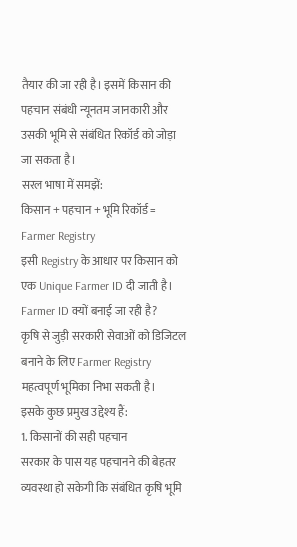तैयार की जा रही है। इसमें किसान की पहचान संबंधी न्यूनतम जानकारी और उसकी भूमि से संबंधित रिकॉर्ड को जोड़ा जा सकता है।
सरल भाषा में समझें:
किसान + पहचान + भूमि रिकॉर्ड = Farmer Registry
इसी Registry के आधार पर किसान को एक Unique Farmer ID दी जाती है।
Farmer ID क्यों बनाई जा रही है?
कृषि से जुड़ी सरकारी सेवाओं को डिजिटल बनाने के लिए Farmer Registry महत्वपूर्ण भूमिका निभा सकती है।
इसके कुछ प्रमुख उद्देश्य हैं:
1. किसानों की सही पहचान
सरकार के पास यह पहचानने की बेहतर व्यवस्था हो सकेगी कि संबंधित कृषि भूमि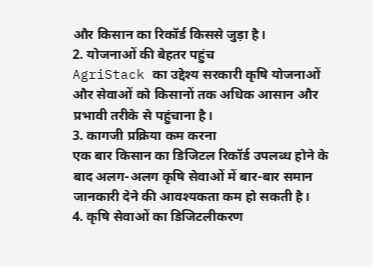और किसान का रिकॉर्ड किससे जुड़ा है।
2. योजनाओं की बेहतर पहुंच
AgriStack का उद्देश्य सरकारी कृषि योजनाओं और सेवाओं को किसानों तक अधिक आसान और प्रभावी तरीके से पहुंचाना है।
3. कागजी प्रक्रिया कम करना
एक बार किसान का डिजिटल रिकॉर्ड उपलब्ध होने के बाद अलग-अलग कृषि सेवाओं में बार-बार समान जानकारी देने की आवश्यकता कम हो सकती है।
4. कृषि सेवाओं का डिजिटलीकरण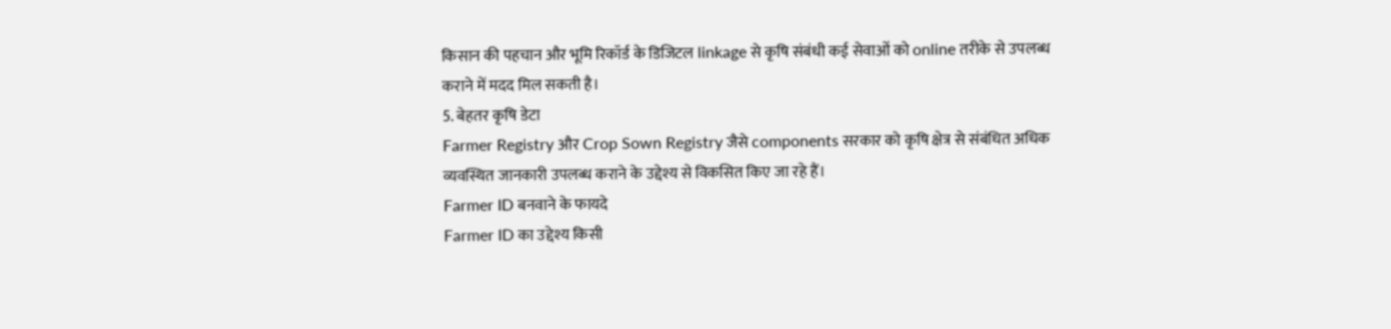किसान की पहचान और भूमि रिकॉर्ड के डिजिटल linkage से कृषि संबंधी कई सेवाओं को online तरीके से उपलब्ध कराने में मदद मिल सकती है।
5. बेहतर कृषि डेटा
Farmer Registry और Crop Sown Registry जैसे components सरकार को कृषि क्षेत्र से संबंधित अधिक व्यवस्थित जानकारी उपलब्ध कराने के उद्देश्य से विकसित किए जा रहे हैं।
Farmer ID बनवाने के फायदे
Farmer ID का उद्देश्य किसी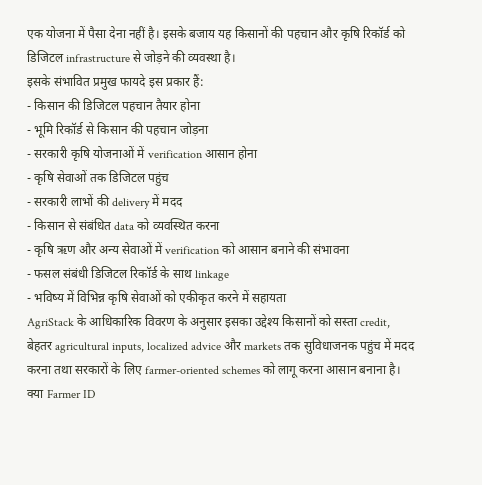एक योजना में पैसा देना नहीं है। इसके बजाय यह किसानों की पहचान और कृषि रिकॉर्ड को डिजिटल infrastructure से जोड़ने की व्यवस्था है।
इसके संभावित प्रमुख फायदे इस प्रकार हैं:
- किसान की डिजिटल पहचान तैयार होना
- भूमि रिकॉर्ड से किसान की पहचान जोड़ना
- सरकारी कृषि योजनाओं में verification आसान होना
- कृषि सेवाओं तक डिजिटल पहुंच
- सरकारी लाभों की delivery में मदद
- किसान से संबंधित data को व्यवस्थित करना
- कृषि ऋण और अन्य सेवाओं में verification को आसान बनाने की संभावना
- फसल संबंधी डिजिटल रिकॉर्ड के साथ linkage
- भविष्य में विभिन्न कृषि सेवाओं को एकीकृत करने में सहायता
AgriStack के आधिकारिक विवरण के अनुसार इसका उद्देश्य किसानों को सस्ता credit, बेहतर agricultural inputs, localized advice और markets तक सुविधाजनक पहुंच में मदद करना तथा सरकारों के लिए farmer-oriented schemes को लागू करना आसान बनाना है।
क्या Farmer ID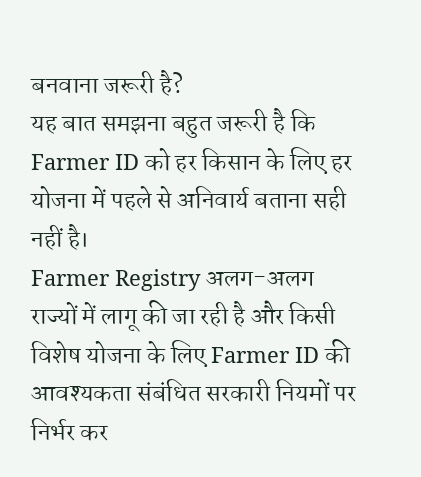बनवाना जरूरी है?
यह बात समझना बहुत जरूरी है कि Farmer ID को हर किसान के लिए हर योजना में पहले से अनिवार्य बताना सही नहीं है।
Farmer Registry अलग-अलग राज्यों में लागू की जा रही है और किसी विशेष योजना के लिए Farmer ID की आवश्यकता संबंधित सरकारी नियमों पर निर्भर कर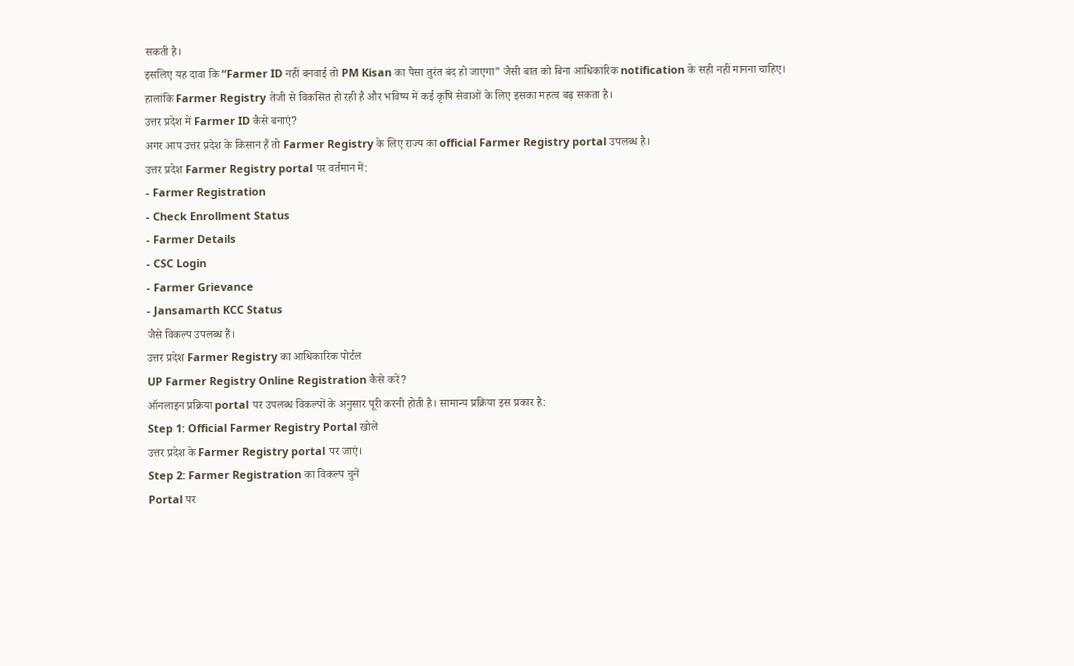सकती है।
इसलिए यह दावा कि “Farmer ID नहीं बनवाई तो PM Kisan का पैसा तुरंत बंद हो जाएगा” जैसी बात को बिना आधिकारिक notification के सही नहीं मानना चाहिए।
हालांकि Farmer Registry तेजी से विकसित हो रही है और भविष्य में कई कृषि सेवाओं के लिए इसका महत्व बढ़ सकता है।
उत्तर प्रदेश में Farmer ID कैसे बनाएं?
अगर आप उत्तर प्रदेश के किसान हैं तो Farmer Registry के लिए राज्य का official Farmer Registry portal उपलब्ध है।
उत्तर प्रदेश Farmer Registry portal पर वर्तमान में:
- Farmer Registration
- Check Enrollment Status
- Farmer Details
- CSC Login
- Farmer Grievance
- Jansamarth KCC Status
जैसे विकल्प उपलब्ध हैं।
उत्तर प्रदेश Farmer Registry का आधिकारिक पोर्टल
UP Farmer Registry Online Registration कैसे करें?
ऑनलाइन प्रक्रिया portal पर उपलब्ध विकल्पों के अनुसार पूरी करनी होती है। सामान्य प्रक्रिया इस प्रकार है:
Step 1: Official Farmer Registry Portal खोलें
उत्तर प्रदेश के Farmer Registry portal पर जाएं।
Step 2: Farmer Registration का विकल्प चुनें
Portal पर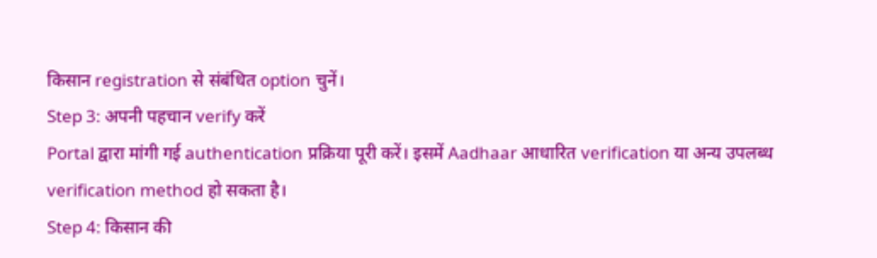किसान registration से संबंधित option चुनें।
Step 3: अपनी पहचान verify करें
Portal द्वारा मांगी गई authentication प्रक्रिया पूरी करें। इसमें Aadhaar आधारित verification या अन्य उपलब्ध verification method हो सकता है।
Step 4: किसान की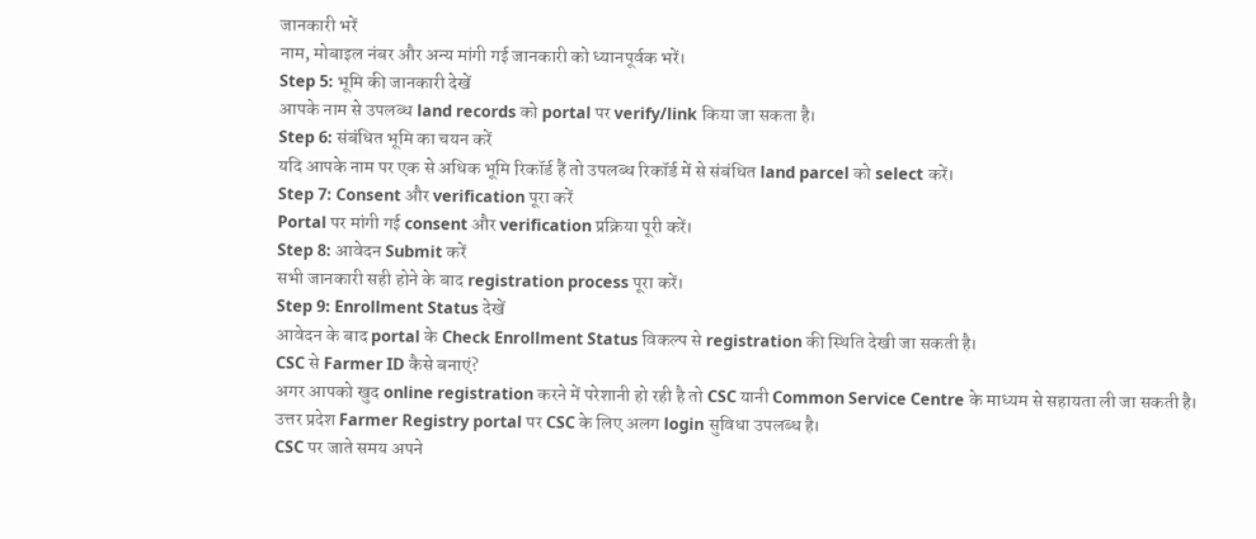जानकारी भरें
नाम, मोबाइल नंबर और अन्य मांगी गई जानकारी को ध्यानपूर्वक भरें।
Step 5: भूमि की जानकारी देखें
आपके नाम से उपलब्ध land records को portal पर verify/link किया जा सकता है।
Step 6: संबंधित भूमि का चयन करें
यदि आपके नाम पर एक से अधिक भूमि रिकॉर्ड हैं तो उपलब्ध रिकॉर्ड में से संबंधित land parcel को select करें।
Step 7: Consent और verification पूरा करें
Portal पर मांगी गई consent और verification प्रक्रिया पूरी करें।
Step 8: आवेदन Submit करें
सभी जानकारी सही होने के बाद registration process पूरा करें।
Step 9: Enrollment Status देखें
आवेदन के बाद portal के Check Enrollment Status विकल्प से registration की स्थिति देखी जा सकती है।
CSC से Farmer ID कैसे बनाएं?
अगर आपको खुद online registration करने में परेशानी हो रही है तो CSC यानी Common Service Centre के माध्यम से सहायता ली जा सकती है।
उत्तर प्रदेश Farmer Registry portal पर CSC के लिए अलग login सुविधा उपलब्ध है।
CSC पर जाते समय अपने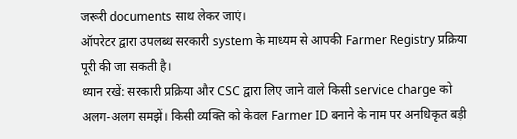जरूरी documents साथ लेकर जाएं।
ऑपरेटर द्वारा उपलब्ध सरकारी system के माध्यम से आपकी Farmer Registry प्रक्रिया पूरी की जा सकती है।
ध्यान रखें: सरकारी प्रक्रिया और CSC द्वारा लिए जाने वाले किसी service charge को अलग-अलग समझें। किसी व्यक्ति को केवल Farmer ID बनाने के नाम पर अनधिकृत बड़ी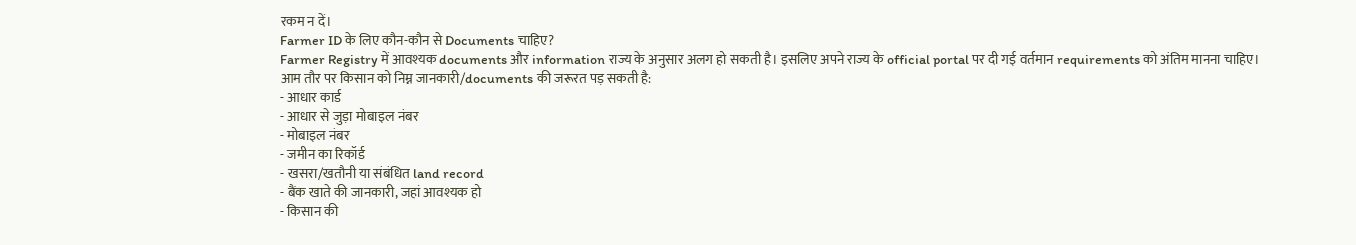रकम न दें।
Farmer ID के लिए कौन-कौन से Documents चाहिए?
Farmer Registry में आवश्यक documents और information राज्य के अनुसार अलग हो सकती है। इसलिए अपने राज्य के official portal पर दी गई वर्तमान requirements को अंतिम मानना चाहिए।
आम तौर पर किसान को निम्न जानकारी/documents की जरूरत पड़ सकती है:
- आधार कार्ड
- आधार से जुड़ा मोबाइल नंबर
- मोबाइल नंबर
- जमीन का रिकॉर्ड
- खसरा/खतौनी या संबंधित land record
- बैंक खाते की जानकारी, जहां आवश्यक हो
- किसान की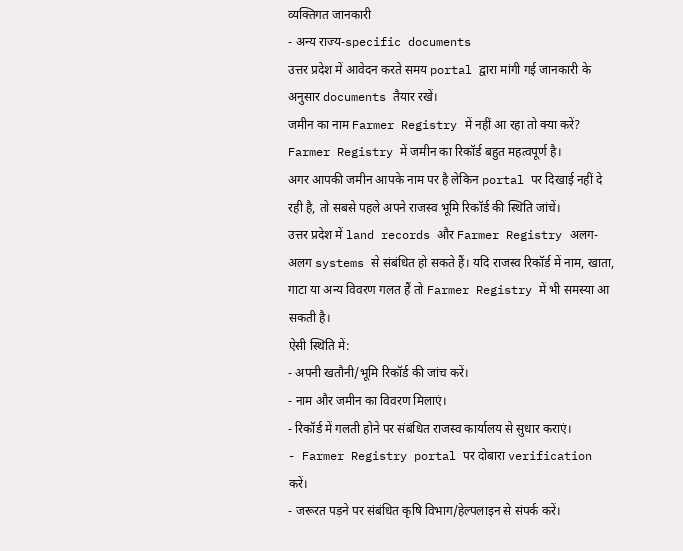व्यक्तिगत जानकारी
- अन्य राज्य-specific documents
उत्तर प्रदेश में आवेदन करते समय portal द्वारा मांगी गई जानकारी के अनुसार documents तैयार रखें।
जमीन का नाम Farmer Registry में नहीं आ रहा तो क्या करें?
Farmer Registry में जमीन का रिकॉर्ड बहुत महत्वपूर्ण है।
अगर आपकी जमीन आपके नाम पर है लेकिन portal पर दिखाई नहीं दे रही है, तो सबसे पहले अपने राजस्व भूमि रिकॉर्ड की स्थिति जांचें।
उत्तर प्रदेश में land records और Farmer Registry अलग-अलग systems से संबंधित हो सकते हैं। यदि राजस्व रिकॉर्ड में नाम, खाता, गाटा या अन्य विवरण गलत हैं तो Farmer Registry में भी समस्या आ सकती है।
ऐसी स्थिति में:
- अपनी खतौनी/भूमि रिकॉर्ड की जांच करें।
- नाम और जमीन का विवरण मिलाएं।
- रिकॉर्ड में गलती होने पर संबंधित राजस्व कार्यालय से सुधार कराएं।
- Farmer Registry portal पर दोबारा verification करें।
- जरूरत पड़ने पर संबंधित कृषि विभाग/हेल्पलाइन से संपर्क करें।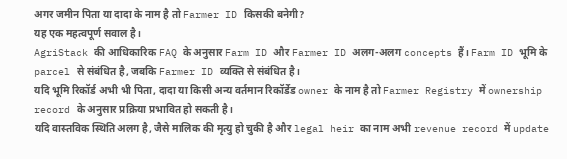अगर जमीन पिता या दादा के नाम है तो Farmer ID किसकी बनेगी?
यह एक महत्वपूर्ण सवाल है।
AgriStack की आधिकारिक FAQ के अनुसार Farm ID और Farmer ID अलग-अलग concepts हैं। Farm ID भूमि के parcel से संबंधित है, जबकि Farmer ID व्यक्ति से संबंधित है।
यदि भूमि रिकॉर्ड अभी भी पिता, दादा या किसी अन्य वर्तमान रिकॉर्डेड owner के नाम है तो Farmer Registry में ownership record के अनुसार प्रक्रिया प्रभावित हो सकती है।
यदि वास्तविक स्थिति अलग है, जैसे मालिक की मृत्यु हो चुकी है और legal heir का नाम अभी revenue record में update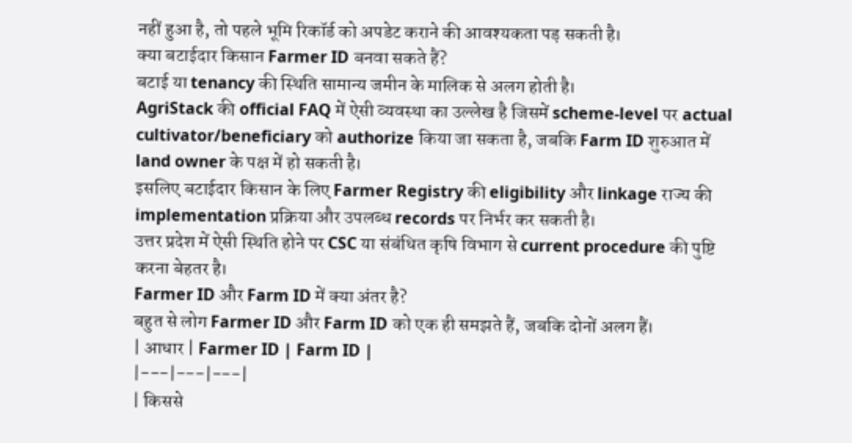नहीं हुआ है, तो पहले भूमि रिकॉर्ड को अपडेट कराने की आवश्यकता पड़ सकती है।
क्या बटाईदार किसान Farmer ID बनवा सकते हैं?
बटाई या tenancy की स्थिति सामान्य जमीन के मालिक से अलग होती है।
AgriStack की official FAQ में ऐसी व्यवस्था का उल्लेख है जिसमें scheme-level पर actual cultivator/beneficiary को authorize किया जा सकता है, जबकि Farm ID शुरुआत में land owner के पक्ष में हो सकती है।
इसलिए बटाईदार किसान के लिए Farmer Registry की eligibility और linkage राज्य की implementation प्रक्रिया और उपलब्ध records पर निर्भर कर सकती है।
उत्तर प्रदेश में ऐसी स्थिति होने पर CSC या संबंधित कृषि विभाग से current procedure की पुष्टि करना बेहतर है।
Farmer ID और Farm ID में क्या अंतर है?
बहुत से लोग Farmer ID और Farm ID को एक ही समझते हैं, जबकि दोनों अलग हैं।
| आधार | Farmer ID | Farm ID |
|---|---|---|
| किससे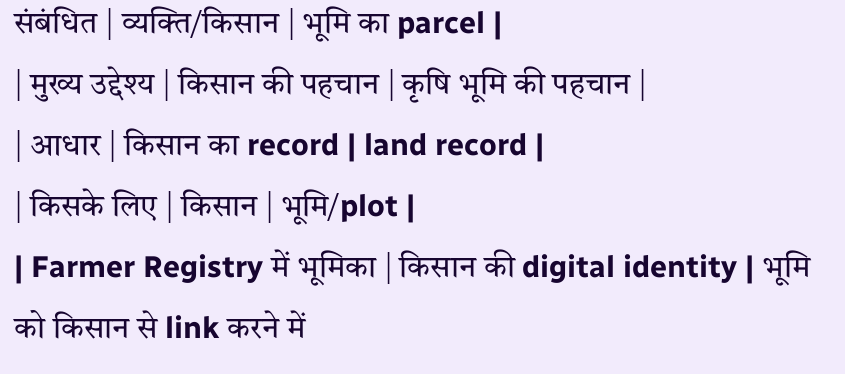संबंधित | व्यक्ति/किसान | भूमि का parcel |
| मुख्य उद्देश्य | किसान की पहचान | कृषि भूमि की पहचान |
| आधार | किसान का record | land record |
| किसके लिए | किसान | भूमि/plot |
| Farmer Registry में भूमिका | किसान की digital identity | भूमि को किसान से link करने में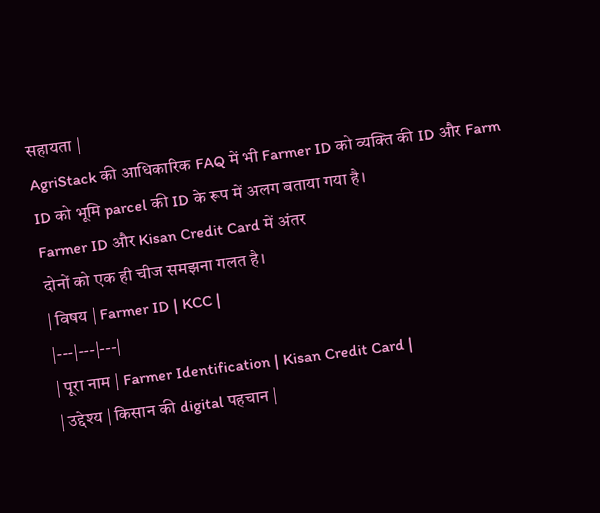सहायता |
AgriStack की आधिकारिक FAQ में भी Farmer ID को व्यक्ति की ID और Farm ID को भूमि parcel की ID के रूप में अलग बताया गया है।
Farmer ID और Kisan Credit Card में अंतर
दोनों को एक ही चीज समझना गलत है।
| विषय | Farmer ID | KCC |
|---|---|---|
| पूरा नाम | Farmer Identification | Kisan Credit Card |
| उद्देश्य | किसान की digital पहचान |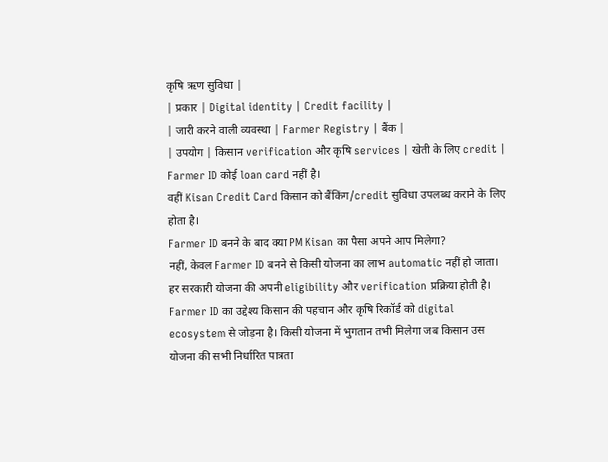कृषि ऋण सुविधा |
| प्रकार | Digital identity | Credit facility |
| जारी करने वाली व्यवस्था | Farmer Registry | बैंक |
| उपयोग | किसान verification और कृषि services | खेती के लिए credit |
Farmer ID कोई loan card नहीं है।
वहीं Kisan Credit Card किसान को बैंकिंग/credit सुविधा उपलब्ध कराने के लिए होता है।
Farmer ID बनने के बाद क्या PM Kisan का पैसा अपने आप मिलेगा?
नहीं, केवल Farmer ID बनने से किसी योजना का लाभ automatic नहीं हो जाता।
हर सरकारी योजना की अपनी eligibility और verification प्रक्रिया होती है।
Farmer ID का उद्देश्य किसान की पहचान और कृषि रिकॉर्ड को digital ecosystem से जोड़ना है। किसी योजना में भुगतान तभी मिलेगा जब किसान उस योजना की सभी निर्धारित पात्रता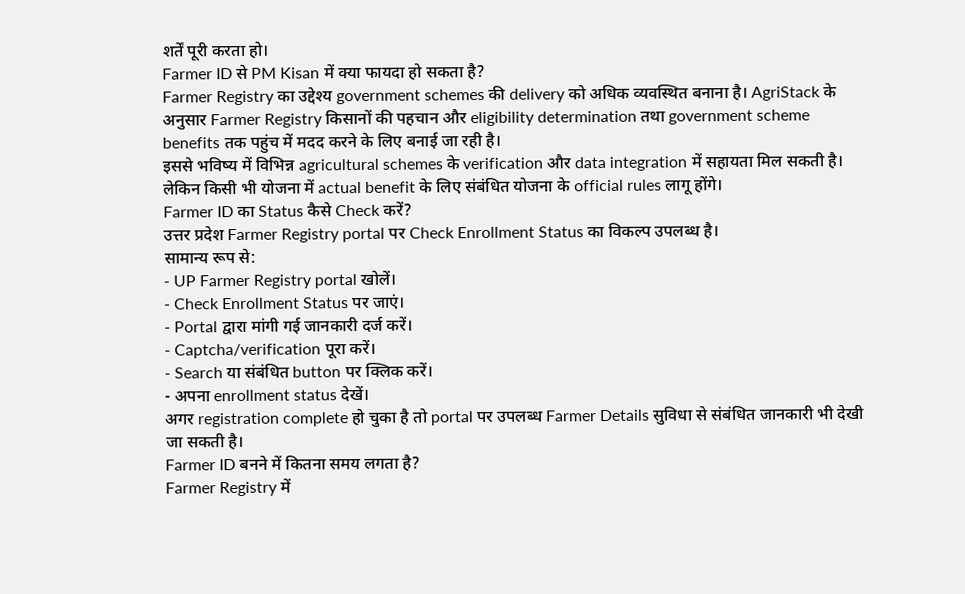शर्तें पूरी करता हो।
Farmer ID से PM Kisan में क्या फायदा हो सकता है?
Farmer Registry का उद्देश्य government schemes की delivery को अधिक व्यवस्थित बनाना है। AgriStack के अनुसार Farmer Registry किसानों की पहचान और eligibility determination तथा government scheme benefits तक पहुंच में मदद करने के लिए बनाई जा रही है।
इससे भविष्य में विभिन्न agricultural schemes के verification और data integration में सहायता मिल सकती है।
लेकिन किसी भी योजना में actual benefit के लिए संबंधित योजना के official rules लागू होंगे।
Farmer ID का Status कैसे Check करें?
उत्तर प्रदेश Farmer Registry portal पर Check Enrollment Status का विकल्प उपलब्ध है।
सामान्य रूप से:
- UP Farmer Registry portal खोलें।
- Check Enrollment Status पर जाएं।
- Portal द्वारा मांगी गई जानकारी दर्ज करें।
- Captcha/verification पूरा करें।
- Search या संबंधित button पर क्लिक करें।
- अपना enrollment status देखें।
अगर registration complete हो चुका है तो portal पर उपलब्ध Farmer Details सुविधा से संबंधित जानकारी भी देखी जा सकती है।
Farmer ID बनने में कितना समय लगता है?
Farmer Registry में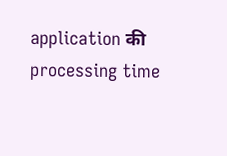application की processing time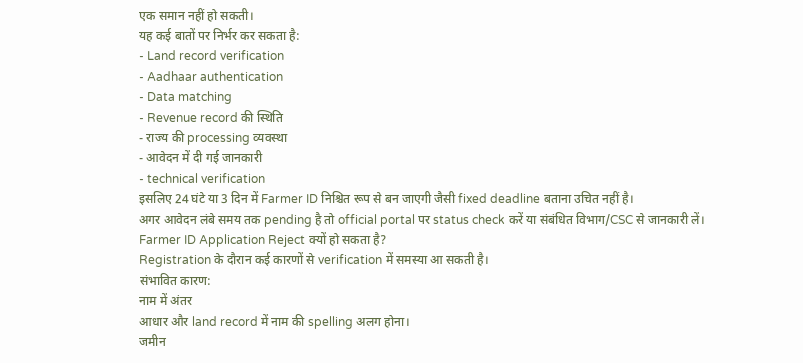एक समान नहीं हो सकती।
यह कई बातों पर निर्भर कर सकता है:
- Land record verification
- Aadhaar authentication
- Data matching
- Revenue record की स्थिति
- राज्य की processing व्यवस्था
- आवेदन में दी गई जानकारी
- technical verification
इसलिए 24 घंटे या 3 दिन में Farmer ID निश्चित रूप से बन जाएगी जैसी fixed deadline बताना उचित नहीं है।
अगर आवेदन लंबे समय तक pending है तो official portal पर status check करें या संबंधित विभाग/CSC से जानकारी लें।
Farmer ID Application Reject क्यों हो सकता है?
Registration के दौरान कई कारणों से verification में समस्या आ सकती है।
संभावित कारण:
नाम में अंतर
आधार और land record में नाम की spelling अलग होना।
जमीन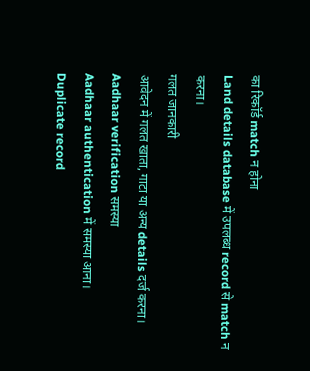का रिकॉर्ड match न होना
Land details database में उपलब्ध record से match न करना।
गलत जानकारी
आवेदन में गलत खाता, गाटा या अन्य details दर्ज करना।
Aadhaar verification समस्या
Aadhaar authentication में समस्या आना।
Duplicate record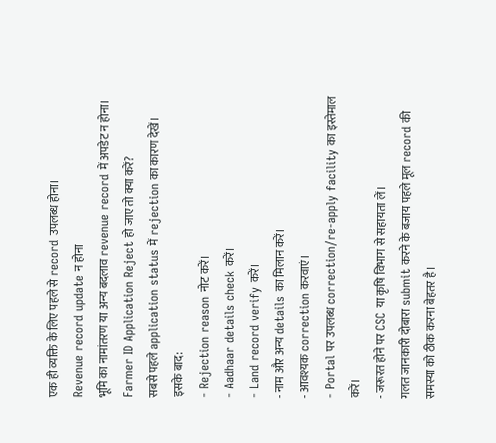एक ही व्यक्ति के लिए पहले से record उपलब्ध होना।
Revenue record update न होना
भूमि का नामांतरण या अन्य बदलाव revenue record में अपडेट न होना।
Farmer ID Application Reject हो जाए तो क्या करें?
सबसे पहले application status में rejection का कारण देखें।
इसके बाद:
- Rejection reason नोट करें।
- Aadhaar details check करें।
- Land record verify करें।
- नाम और अन्य details का मिलान करें।
- आवश्यक correction करवाएं।
- Portal पर उपलब्ध correction/re-apply facility का इस्तेमाल करें।
- जरूरत होने पर CSC या कृषि विभाग से सहायता लें।
गलत जानकारी दोबारा submit करने के बजाय पहले मूल record की समस्या को ठीक करना बेहतर है।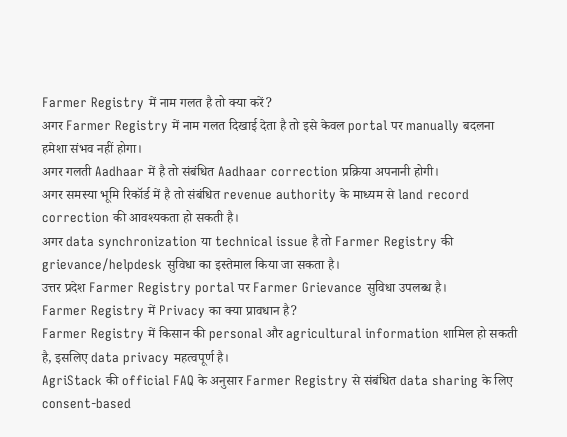Farmer Registry में नाम गलत है तो क्या करें?
अगर Farmer Registry में नाम गलत दिखाई देता है तो इसे केवल portal पर manually बदलना हमेशा संभव नहीं होगा।
अगर गलती Aadhaar में है तो संबंधित Aadhaar correction प्रक्रिया अपनानी होगी।
अगर समस्या भूमि रिकॉर्ड में है तो संबंधित revenue authority के माध्यम से land record correction की आवश्यकता हो सकती है।
अगर data synchronization या technical issue है तो Farmer Registry की grievance/helpdesk सुविधा का इस्तेमाल किया जा सकता है।
उत्तर प्रदेश Farmer Registry portal पर Farmer Grievance सुविधा उपलब्ध है।
Farmer Registry में Privacy का क्या प्रावधान है?
Farmer Registry में किसान की personal और agricultural information शामिल हो सकती है, इसलिए data privacy महत्वपूर्ण है।
AgriStack की official FAQ के अनुसार Farmer Registry से संबंधित data sharing के लिए consent-based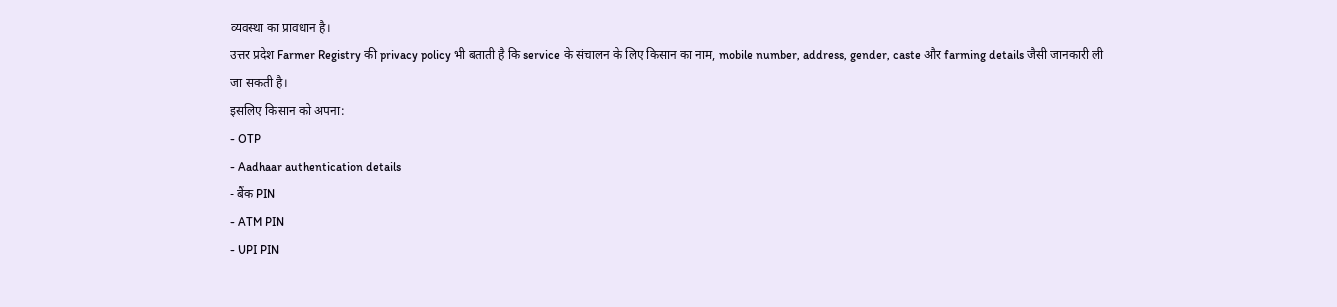व्यवस्था का प्रावधान है।
उत्तर प्रदेश Farmer Registry की privacy policy भी बताती है कि service के संचालन के लिए किसान का नाम, mobile number, address, gender, caste और farming details जैसी जानकारी ली जा सकती है।
इसलिए किसान को अपना:
- OTP
- Aadhaar authentication details
- बैंक PIN
- ATM PIN
- UPI PIN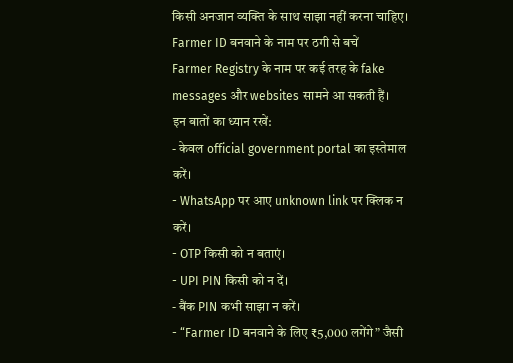किसी अनजान व्यक्ति के साथ साझा नहीं करना चाहिए।
Farmer ID बनवाने के नाम पर ठगी से बचें
Farmer Registry के नाम पर कई तरह के fake messages और websites सामने आ सकती हैं।
इन बातों का ध्यान रखें:
- केवल official government portal का इस्तेमाल करें।
- WhatsApp पर आए unknown link पर क्लिक न करें।
- OTP किसी को न बताएं।
- UPI PIN किसी को न दें।
- बैंक PIN कभी साझा न करें।
- “Farmer ID बनवाने के लिए ₹5,000 लगेंगे” जैसी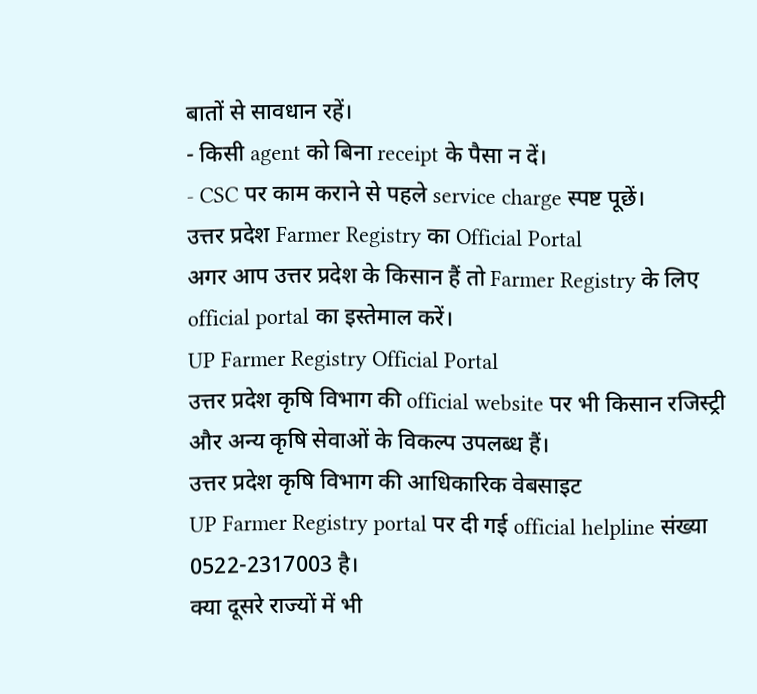बातों से सावधान रहें।
- किसी agent को बिना receipt के पैसा न दें।
- CSC पर काम कराने से पहले service charge स्पष्ट पूछें।
उत्तर प्रदेश Farmer Registry का Official Portal
अगर आप उत्तर प्रदेश के किसान हैं तो Farmer Registry के लिए official portal का इस्तेमाल करें।
UP Farmer Registry Official Portal
उत्तर प्रदेश कृषि विभाग की official website पर भी किसान रजिस्ट्री और अन्य कृषि सेवाओं के विकल्प उपलब्ध हैं।
उत्तर प्रदेश कृषि विभाग की आधिकारिक वेबसाइट
UP Farmer Registry portal पर दी गई official helpline संख्या 0522-2317003 है।
क्या दूसरे राज्यों में भी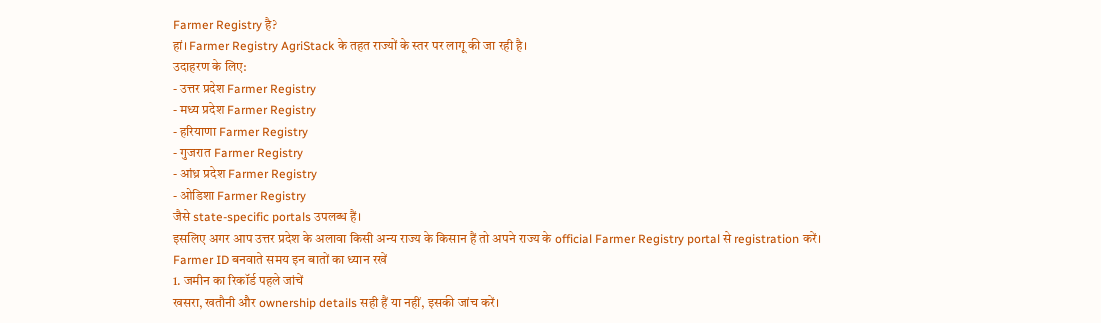Farmer Registry है?
हां। Farmer Registry AgriStack के तहत राज्यों के स्तर पर लागू की जा रही है।
उदाहरण के लिए:
- उत्तर प्रदेश Farmer Registry
- मध्य प्रदेश Farmer Registry
- हरियाणा Farmer Registry
- गुजरात Farmer Registry
- आंध्र प्रदेश Farmer Registry
- ओडिशा Farmer Registry
जैसे state-specific portals उपलब्ध हैं।
इसलिए अगर आप उत्तर प्रदेश के अलावा किसी अन्य राज्य के किसान हैं तो अपने राज्य के official Farmer Registry portal से registration करें।
Farmer ID बनवाते समय इन बातों का ध्यान रखें
1. जमीन का रिकॉर्ड पहले जांचें
खसरा, खतौनी और ownership details सही हैं या नहीं, इसकी जांच करें।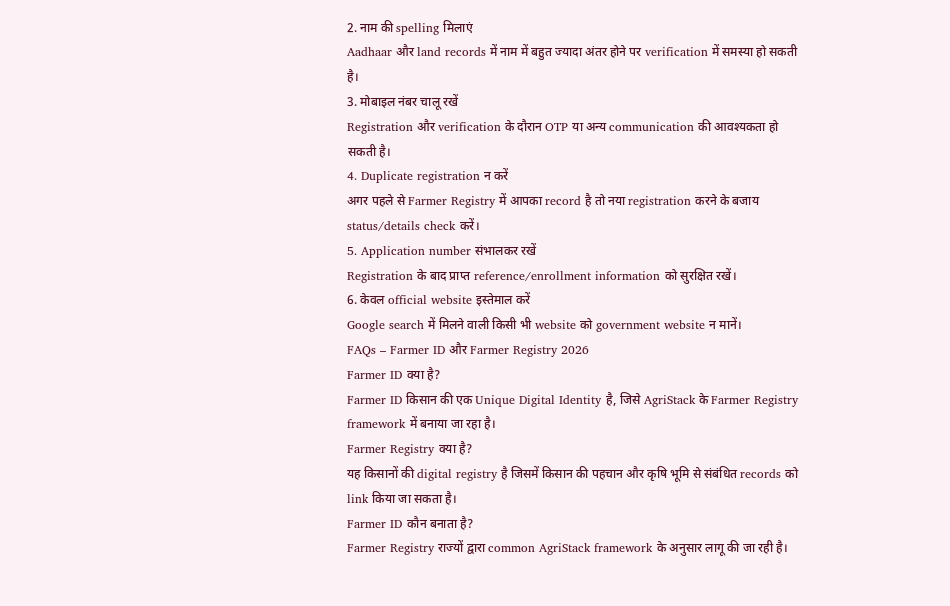2. नाम की spelling मिलाएं
Aadhaar और land records में नाम में बहुत ज्यादा अंतर होने पर verification में समस्या हो सकती है।
3. मोबाइल नंबर चालू रखें
Registration और verification के दौरान OTP या अन्य communication की आवश्यकता हो सकती है।
4. Duplicate registration न करें
अगर पहले से Farmer Registry में आपका record है तो नया registration करने के बजाय status/details check करें।
5. Application number संभालकर रखें
Registration के बाद प्राप्त reference/enrollment information को सुरक्षित रखें।
6. केवल official website इस्तेमाल करें
Google search में मिलने वाली किसी भी website को government website न मानें।
FAQs – Farmer ID और Farmer Registry 2026
Farmer ID क्या है?
Farmer ID किसान की एक Unique Digital Identity है, जिसे AgriStack के Farmer Registry framework में बनाया जा रहा है।
Farmer Registry क्या है?
यह किसानों की digital registry है जिसमें किसान की पहचान और कृषि भूमि से संबंधित records को link किया जा सकता है।
Farmer ID कौन बनाता है?
Farmer Registry राज्यों द्वारा common AgriStack framework के अनुसार लागू की जा रही है।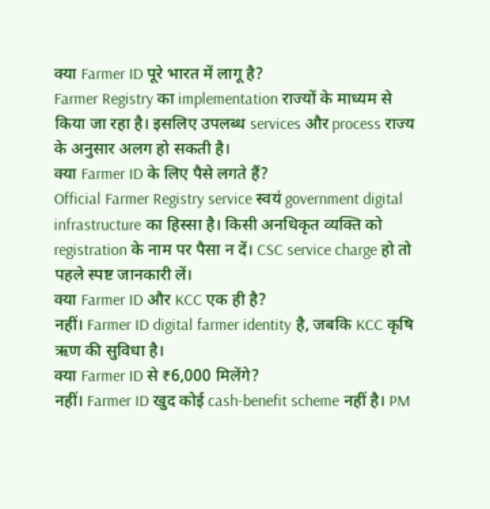क्या Farmer ID पूरे भारत में लागू है?
Farmer Registry का implementation राज्यों के माध्यम से किया जा रहा है। इसलिए उपलब्ध services और process राज्य के अनुसार अलग हो सकती है।
क्या Farmer ID के लिए पैसे लगते हैं?
Official Farmer Registry service स्वयं government digital infrastructure का हिस्सा है। किसी अनधिकृत व्यक्ति को registration के नाम पर पैसा न दें। CSC service charge हो तो पहले स्पष्ट जानकारी लें।
क्या Farmer ID और KCC एक ही है?
नहीं। Farmer ID digital farmer identity है, जबकि KCC कृषि ऋण की सुविधा है।
क्या Farmer ID से ₹6,000 मिलेंगे?
नहीं। Farmer ID खुद कोई cash-benefit scheme नहीं है। PM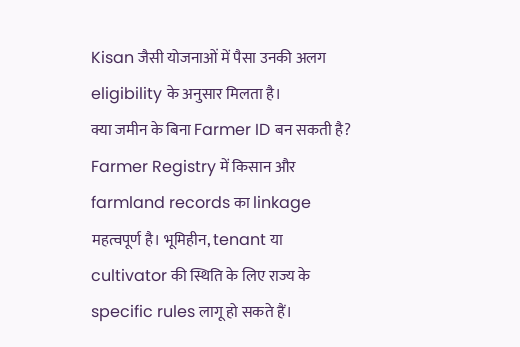Kisan जैसी योजनाओं में पैसा उनकी अलग eligibility के अनुसार मिलता है।
क्या जमीन के बिना Farmer ID बन सकती है?
Farmer Registry में किसान और farmland records का linkage महत्वपूर्ण है। भूमिहीन, tenant या cultivator की स्थिति के लिए राज्य के specific rules लागू हो सकते हैं।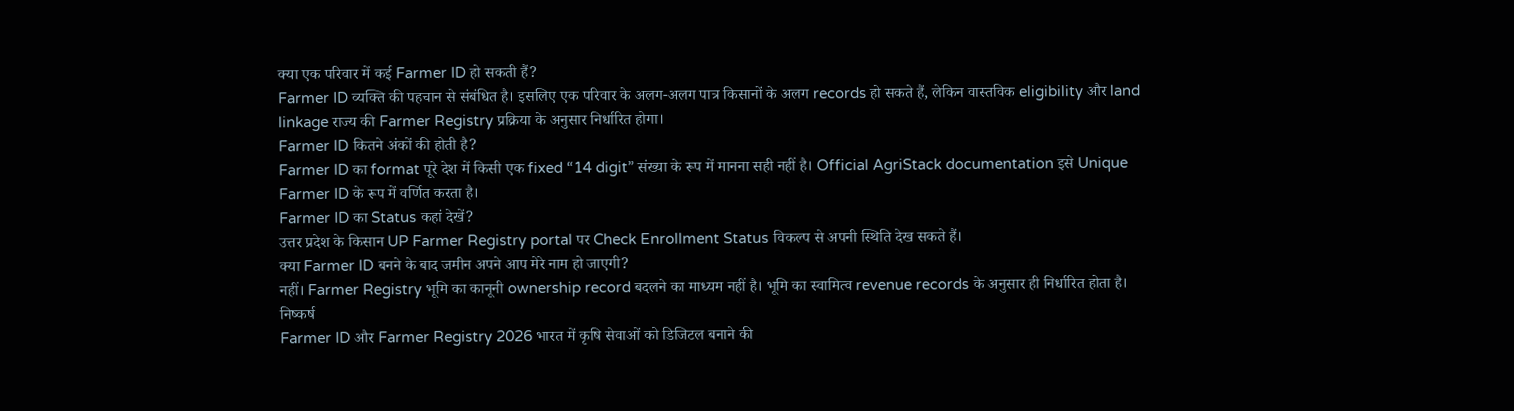क्या एक परिवार में कई Farmer ID हो सकती हैं?
Farmer ID व्यक्ति की पहचान से संबंधित है। इसलिए एक परिवार के अलग-अलग पात्र किसानों के अलग records हो सकते हैं, लेकिन वास्तविक eligibility और land linkage राज्य की Farmer Registry प्रक्रिया के अनुसार निर्धारित होगा।
Farmer ID कितने अंकों की होती है?
Farmer ID का format पूरे देश में किसी एक fixed “14 digit” संख्या के रूप में मानना सही नहीं है। Official AgriStack documentation इसे Unique Farmer ID के रूप में वर्णित करता है।
Farmer ID का Status कहां देखें?
उत्तर प्रदेश के किसान UP Farmer Registry portal पर Check Enrollment Status विकल्प से अपनी स्थिति देख सकते हैं।
क्या Farmer ID बनने के बाद जमीन अपने आप मेरे नाम हो जाएगी?
नहीं। Farmer Registry भूमि का कानूनी ownership record बदलने का माध्यम नहीं है। भूमि का स्वामित्व revenue records के अनुसार ही निर्धारित होता है।
निष्कर्ष
Farmer ID और Farmer Registry 2026 भारत में कृषि सेवाओं को डिजिटल बनाने की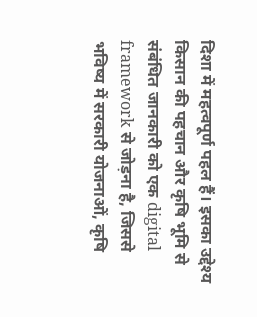दिशा में महत्वपूर्ण पहल हैं। इसका उद्देश्य किसान की पहचान और कृषि भूमि से संबंधित जानकारी को एक digital framework से जोड़ना है, जिससे भविष्य में सरकारी योजनाओं, कृषि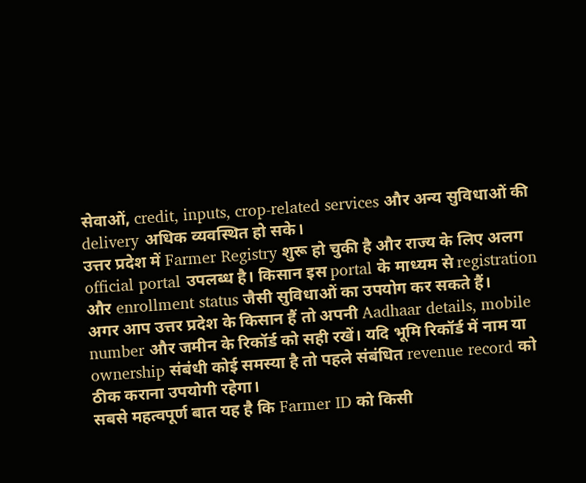सेवाओं, credit, inputs, crop-related services और अन्य सुविधाओं की delivery अधिक व्यवस्थित हो सके।
उत्तर प्रदेश में Farmer Registry शुरू हो चुकी है और राज्य के लिए अलग official portal उपलब्ध है। किसान इस portal के माध्यम से registration और enrollment status जैसी सुविधाओं का उपयोग कर सकते हैं।
अगर आप उत्तर प्रदेश के किसान हैं तो अपनी Aadhaar details, mobile number और जमीन के रिकॉर्ड को सही रखें। यदि भूमि रिकॉर्ड में नाम या ownership संबंधी कोई समस्या है तो पहले संबंधित revenue record को ठीक कराना उपयोगी रहेगा।
सबसे महत्वपूर्ण बात यह है कि Farmer ID को किसी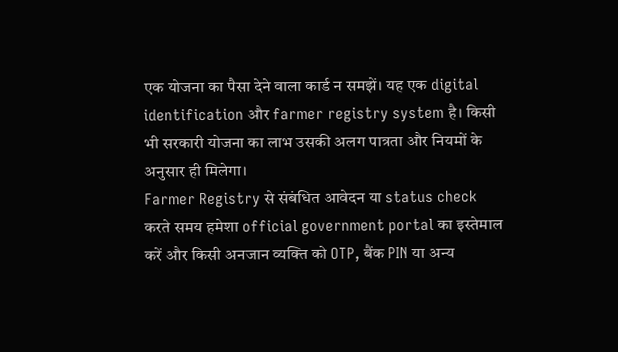एक योजना का पैसा देने वाला कार्ड न समझें। यह एक digital identification और farmer registry system है। किसी भी सरकारी योजना का लाभ उसकी अलग पात्रता और नियमों के अनुसार ही मिलेगा।
Farmer Registry से संबंधित आवेदन या status check करते समय हमेशा official government portal का इस्तेमाल करें और किसी अनजान व्यक्ति को OTP, बैंक PIN या अन्य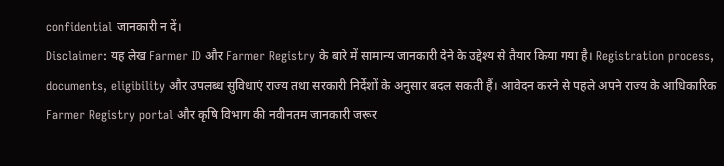confidential जानकारी न दें।
Disclaimer: यह लेख Farmer ID और Farmer Registry के बारे में सामान्य जानकारी देने के उद्देश्य से तैयार किया गया है। Registration process, documents, eligibility और उपलब्ध सुविधाएं राज्य तथा सरकारी निर्देशों के अनुसार बदल सकती हैं। आवेदन करने से पहले अपने राज्य के आधिकारिक Farmer Registry portal और कृषि विभाग की नवीनतम जानकारी जरूर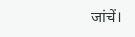जांचें।